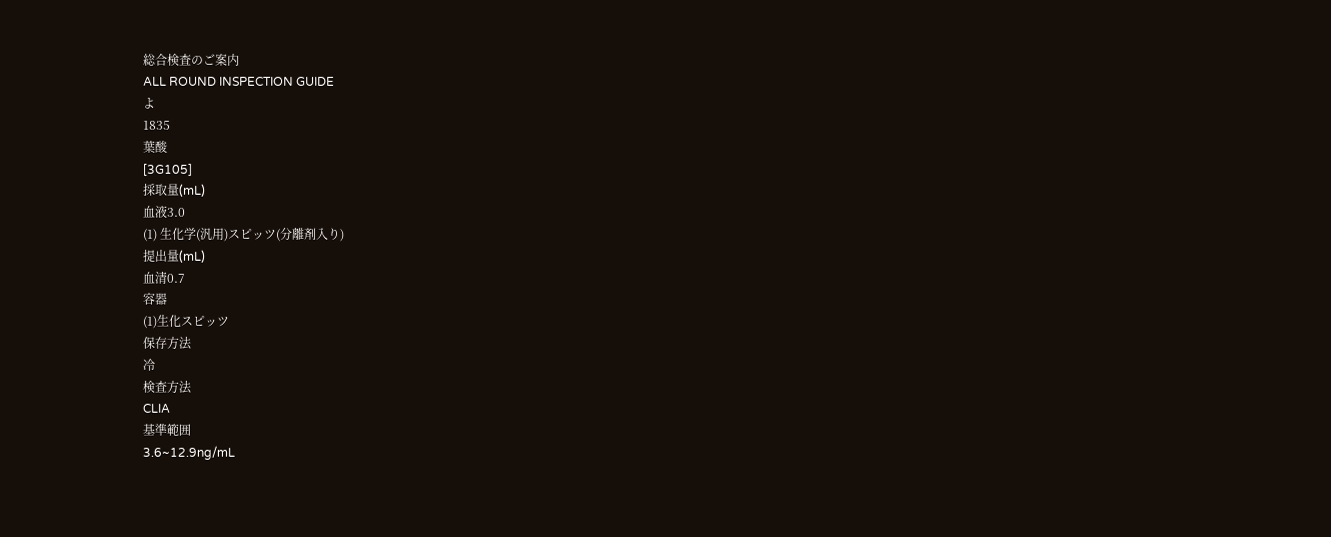総合検査のご案内
ALL ROUND INSPECTION GUIDE
よ
1835
葉酸
[3G105]
採取量(mL)
血液3.0
(1) 生化学(汎用)スピッツ(分離剤入り)
提出量(mL)
血清0.7
容器
(1)生化スピッツ
保存方法
冷
検査方法
CLIA
基準範囲
3.6~12.9ng/mL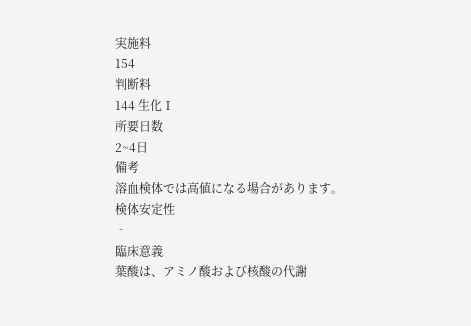実施料
154
判断料
144 生化Ⅰ
所要日数
2~4日
備考
溶血検体では高値になる場合があります。
検体安定性
‐
臨床意義
葉酸は、アミノ酸および核酸の代謝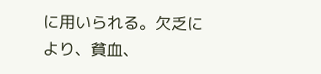に用いられる。欠乏により、貧血、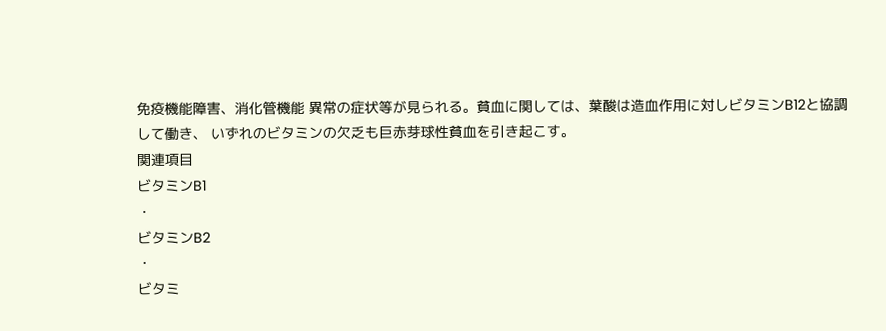免疫機能障害、消化管機能 異常の症状等が見られる。貧血に関しては、葉酸は造血作用に対しビタミンB12と協調して働き、 いずれのビタミンの欠乏も巨赤芽球性貧血を引き起こす。
関連項目
ビタミンB1
・
ビタミンB2
・
ビタミ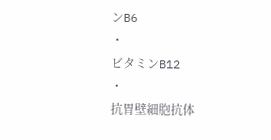ンB6
・
ビタミンB12
・
抗胃壁細胞抗体